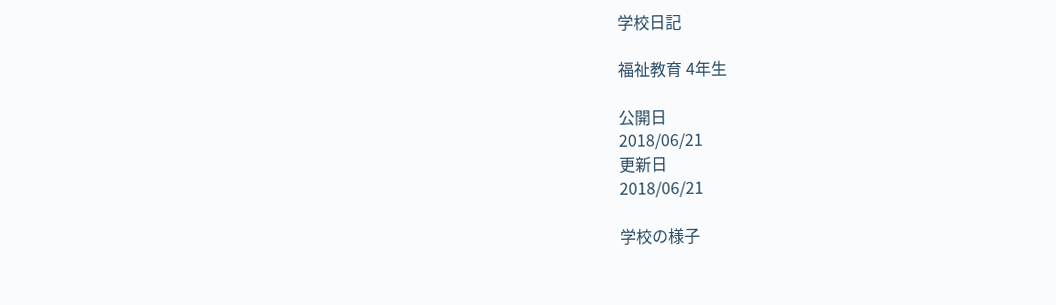学校日記

福祉教育 4年生

公開日
2018/06/21
更新日
2018/06/21

学校の様子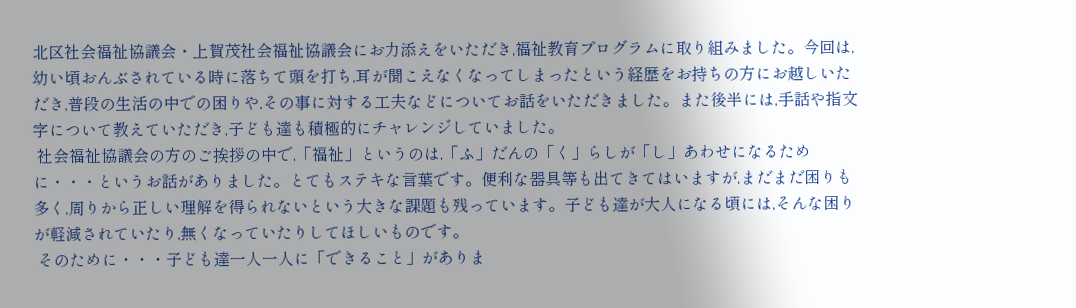北区社会福祉協議会・上賀茂社会福祉協議会にお力添えをいただき,福祉教育プログラムに取り組みました。今回は,幼い頃おんぶされている時に落ちて頭を打ち,耳が聞こえなくなってしまったという経歴をお持ちの方にお越しいただき,普段の生活の中での困りや,その事に対する工夫などについてお話をいただきました。また後半には,手話や指文字について教えていただき,子ども達も積極的にチャレンジしていました。
 社会福祉協議会の方のご挨拶の中で,「福祉」というのは,「ふ」だんの「く」らしが「し」あわせになるために・・・というお話がありました。とてもステキな言葉です。便利な器具等も出てきてはいますが,まだまだ困りも多く,周りから正しい理解を得られないという大きな課題も残っています。子ども達が大人になる頃には,そんな困りが軽減されていたり,無くなっていたりしてほしいものです。
 そのために・・・子ども達一人一人に「できること」がありま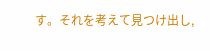す。それを考えて見つけ出し,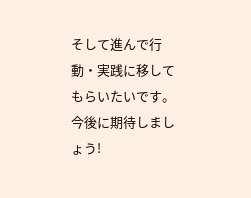そして進んで行動・実践に移してもらいたいです。今後に期待しましょう!